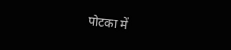पोटका में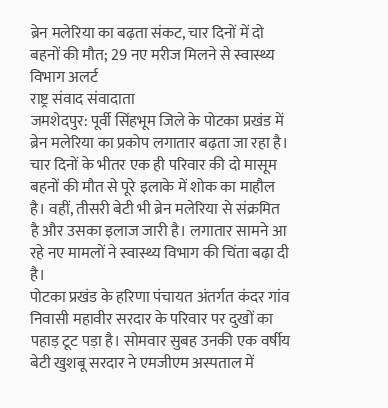ब्रेन मलेरिया का बढ़ता संकट, चार दिनों में दो बहनों की मौत; 29 नए मरीज मिलने से स्वास्थ्य विभाग अलर्ट
राष्ट्र संवाद संवादाता
जमशेदपुर: पूर्वी सिंहभूम जिले के पोटका प्रखंड में ब्रेन मलेरिया का प्रकोप लगातार बढ़ता जा रहा है। चार दिनों के भीतर एक ही परिवार की दो मासूम बहनों की मौत से पूरे इलाके में शोक का माहौल है। वहीं, तीसरी बेटी भी ब्रेन मलेरिया से संक्रमित है और उसका इलाज जारी है। लगातार सामने आ रहे नए मामलों ने स्वास्थ्य विभाग की चिंता बढ़ा दी है।
पोटका प्रखंड के हरिणा पंचायत अंतर्गत कंदर गांव निवासी महावीर सरदार के परिवार पर दुखों का पहाड़ टूट पड़ा है। सोमवार सुबह उनकी एक वर्षीय बेटी खुशबू सरदार ने एमजीएम अस्पताल में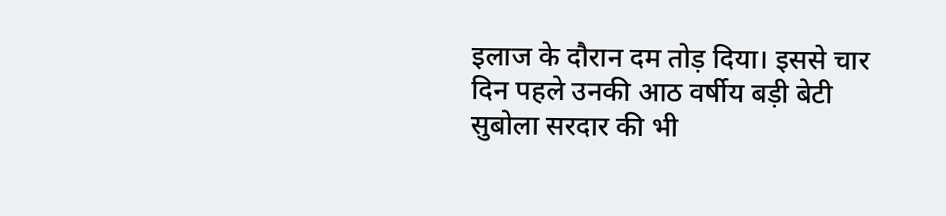इलाज के दौरान दम तोड़ दिया। इससे चार दिन पहले उनकी आठ वर्षीय बड़ी बेटी सुबोला सरदार की भी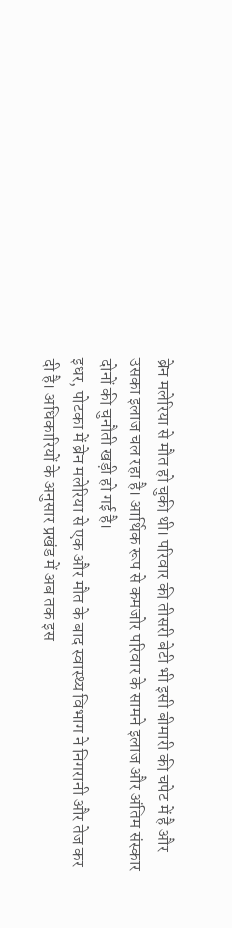ब्रेन मलेरिया से मौत हो चुकी थी। परिवार की तीसरी बेटी भी इसी बीमारी की चपेट में है और उसका इलाज चल रहा है। आर्थिक रूप से कमजोर परिवार के सामने इलाज और अंतिम संस्कार दोनों की चुनौती खड़ी हो गई है।
इधर, पोटका में ब्रेन मलेरिया से एक और मौत के बाद स्वास्थ्य विभाग ने निगरानी और तेज कर दी है। अधिकारियों के अनुसार प्रखंड में अब तक इस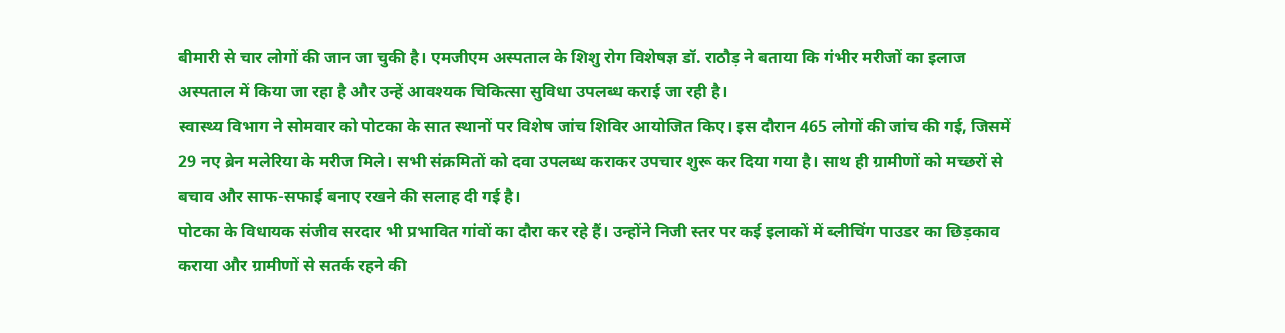बीमारी से चार लोगों की जान जा चुकी है। एमजीएम अस्पताल के शिशु रोग विशेषज्ञ डॉ. राठौड़ ने बताया कि गंभीर मरीजों का इलाज अस्पताल में किया जा रहा है और उन्हें आवश्यक चिकित्सा सुविधा उपलब्ध कराई जा रही है।
स्वास्थ्य विभाग ने सोमवार को पोटका के सात स्थानों पर विशेष जांच शिविर आयोजित किए। इस दौरान 465 लोगों की जांच की गई, जिसमें 29 नए ब्रेन मलेरिया के मरीज मिले। सभी संक्रमितों को दवा उपलब्ध कराकर उपचार शुरू कर दिया गया है। साथ ही ग्रामीणों को मच्छरों से बचाव और साफ-सफाई बनाए रखने की सलाह दी गई है।
पोटका के विधायक संजीव सरदार भी प्रभावित गांवों का दौरा कर रहे हैं। उन्होंने निजी स्तर पर कई इलाकों में ब्लीचिंग पाउडर का छिड़काव कराया और ग्रामीणों से सतर्क रहने की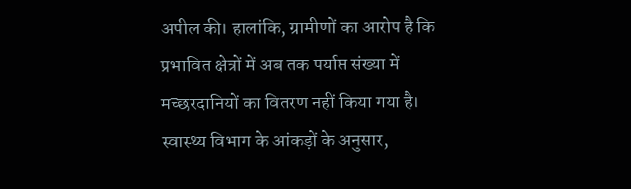अपील की। हालांकि, ग्रामीणों का आरोप है कि प्रभावित क्षेत्रों में अब तक पर्याप्त संख्या में मच्छरदानियों का वितरण नहीं किया गया है।
स्वास्थ्य विभाग के आंकड़ों के अनुसार,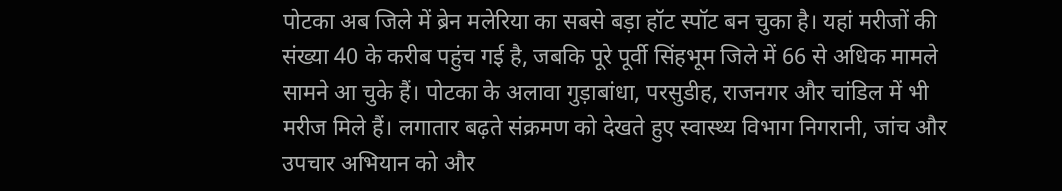पोटका अब जिले में ब्रेन मलेरिया का सबसे बड़ा हॉट स्पॉट बन चुका है। यहां मरीजों की संख्या 40 के करीब पहुंच गई है, जबकि पूरे पूर्वी सिंहभूम जिले में 66 से अधिक मामले सामने आ चुके हैं। पोटका के अलावा गुड़ाबांधा, परसुडीह, राजनगर और चांडिल में भी मरीज मिले हैं। लगातार बढ़ते संक्रमण को देखते हुए स्वास्थ्य विभाग निगरानी, जांच और उपचार अभियान को और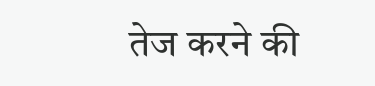तेज करने की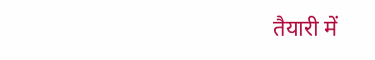तैयारी में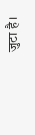जुटा है।